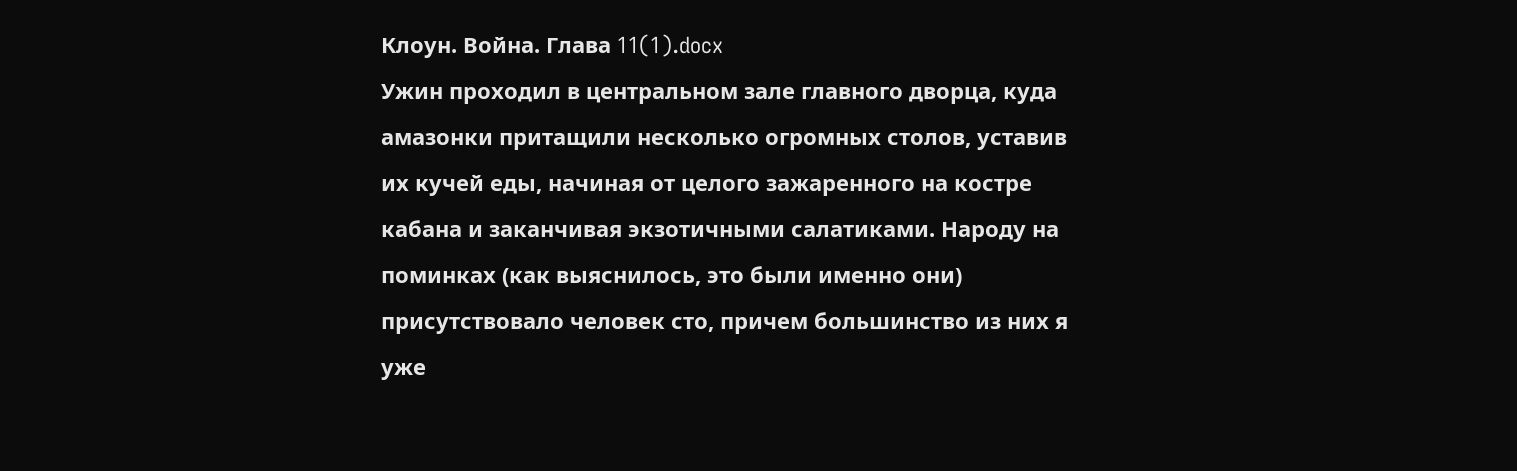Клоун. Война. Глава 11(1).docx
Ужин проходил в центральном зале главного дворца, куда амазонки притащили несколько огромных столов, уставив их кучей еды, начиная от целого зажаренного на костре кабана и заканчивая экзотичными салатиками. Народу на поминках (как выяснилось, это были именно они) присутствовало человек сто, причем большинство из них я уже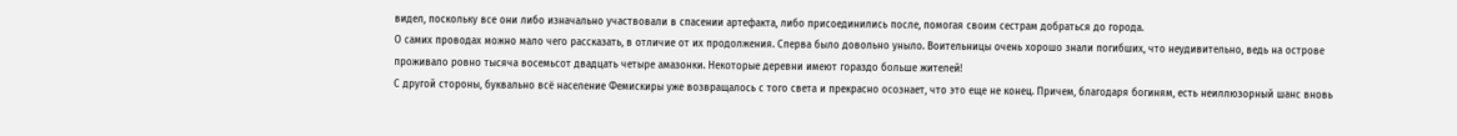видел, поскольку все они либо изначально участвовали в спасении артефакта, либо присоединились после, помогая своим сестрам добраться до города.
О самих проводах можно мало чего рассказать, в отличие от их продолжения. Сперва было довольно уныло. Воительницы очень хорошо знали погибших, что неудивительно, ведь на острове проживало ровно тысяча восемьсот двадцать четыре амазонки. Некоторые деревни имеют гораздо больше жителей!
С другой стороны, буквально всё население Фемискиры уже возвращалось с того света и прекрасно осознает, что это еще не конец. Причем, благодаря богиням, есть неиллюзорный шанс вновь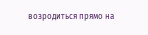возродиться прямо на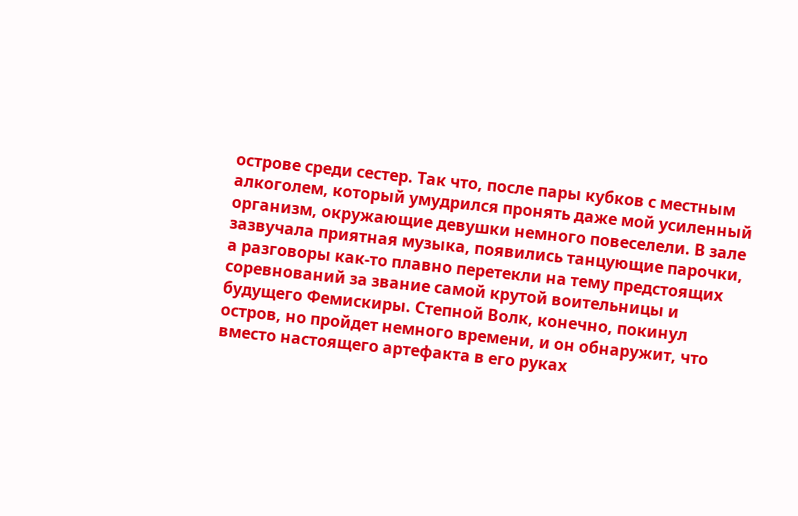острове среди сестер. Так что, после пары кубков с местным алкоголем, который умудрился пронять даже мой усиленный организм, окружающие девушки немного повеселели. В зале зазвучала приятная музыка, появились танцующие парочки, а разговоры как-то плавно перетекли на тему предстоящих соревнований за звание самой крутой воительницы и будущего Фемискиры. Степной Волк, конечно, покинул остров, но пройдет немного времени, и он обнаружит, что вместо настоящего артефакта в его руках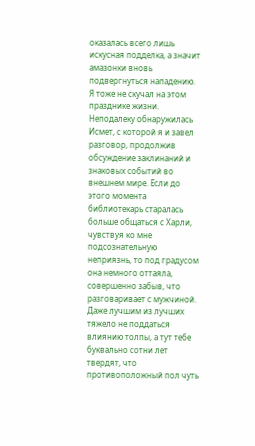оказалась всего лишь искусная подделка, а значит амазонки вновь подвергнуться нападению.
Я тоже не скучал на этом празднике жизни. Неподалеку обнаружилась Исмет, с которой я и завел разговор, продолжив обсуждение заклинаний и знаковых событий во внешнем мире. Если до этого момента библиотекарь старалась больше общаться с Харли, чувствуя ко мне подсознательную неприязнь, то под градусом она немного оттаяла, совершенно забыв, что разговаривает с мужчиной. Даже лучшим из лучших тяжело не поддаться влиянию толпы, а тут тебе буквально сотни лет твердят, что противоположный пол чуть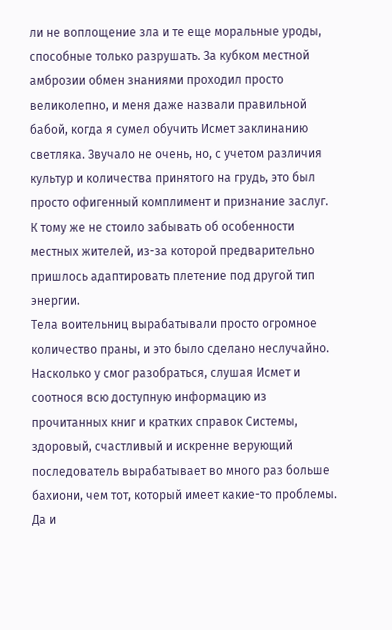ли не воплощение зла и те еще моральные уроды, способные только разрушать. За кубком местной амброзии обмен знаниями проходил просто великолепно, и меня даже назвали правильной бабой, когда я сумел обучить Исмет заклинанию светляка. Звучало не очень, но, с учетом различия культур и количества принятого на грудь, это был просто офигенный комплимент и признание заслуг. К тому же не стоило забывать об особенности местных жителей, из-за которой предварительно пришлось адаптировать плетение под другой тип энергии.
Тела воительниц вырабатывали просто огромное количество праны, и это было сделано неслучайно. Насколько у смог разобраться, слушая Исмет и соотнося всю доступную информацию из прочитанных книг и кратких справок Системы, здоровый, счастливый и искренне верующий последователь вырабатывает во много раз больше бахиони, чем тот, который имеет какие-то проблемы. Да и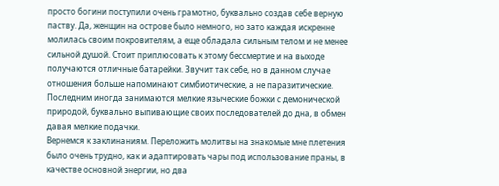просто богини поступили очень грамотно, буквально создав себе верную паству. Да, женщин на острове было немного, но зато каждая искренне молилась своим покровителям, а еще обладала сильным телом и не менее сильной душой. Стоит приплюсовать к этому бессмертие и на выходе получаются отличные батарейки. Звучит так себе, но в данном случае отношения больше напоминают симбиотические, а не паразитические. Последним иногда занимаются мелкие языческие божки с демонической природой, буквально выпивающие своих последователей до дна, в обмен давая мелкие подачки.
Вернемся к заклинаниям. Переложить молитвы на знакомые мне плетения было очень трудно, как и адаптировать чары под использование праны, в качестве основной энергии, но два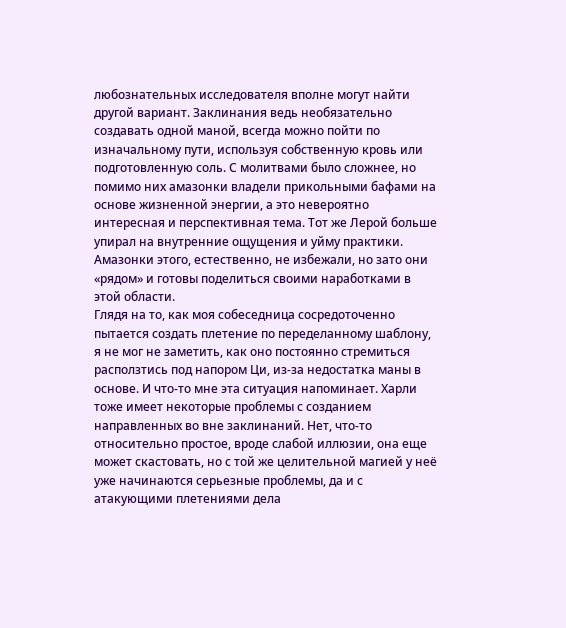любознательных исследователя вполне могут найти другой вариант. Заклинания ведь необязательно создавать одной маной, всегда можно пойти по изначальному пути, используя собственную кровь или подготовленную соль. С молитвами было сложнее, но помимо них амазонки владели прикольными бафами на основе жизненной энергии, а это невероятно интересная и перспективная тема. Тот же Лерой больше упирал на внутренние ощущения и уйму практики. Амазонки этого, естественно, не избежали, но зато они «рядом» и готовы поделиться своими наработками в этой области.
Глядя на то, как моя собеседница сосредоточенно пытается создать плетение по переделанному шаблону, я не мог не заметить, как оно постоянно стремиться расползтись под напором Ци, из-за недостатка маны в основе. И что-то мне эта ситуация напоминает. Харли тоже имеет некоторые проблемы с созданием направленных во вне заклинаний. Нет, что-то относительно простое, вроде слабой иллюзии, она еще может скастовать, но с той же целительной магией у неё уже начинаются серьезные проблемы, да и с атакующими плетениями дела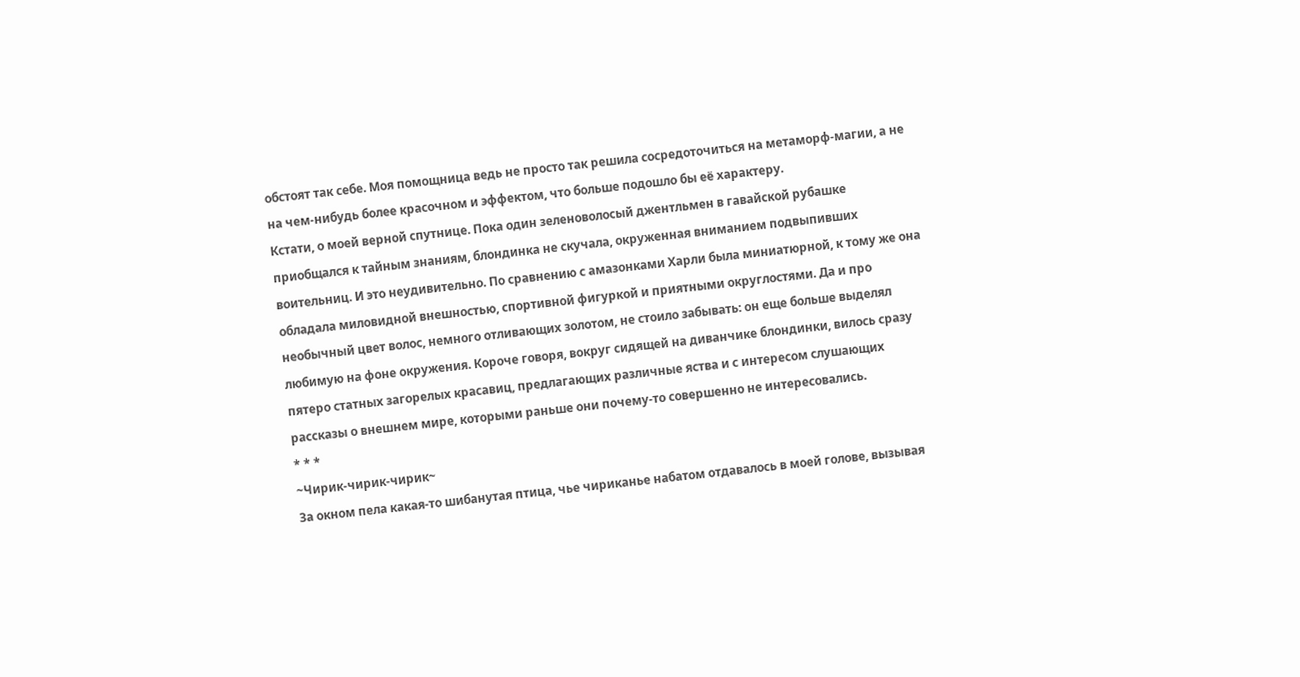обстоят так себе. Моя помощница ведь не просто так решила сосредоточиться на метаморф-магии, а не на чем-нибудь более красочном и эффектом, что больше подошло бы её характеру.
Кстати, о моей верной спутнице. Пока один зеленоволосый джентльмен в гавайской рубашке приобщался к тайным знаниям, блондинка не скучала, окруженная вниманием подвыпивших воительниц. И это неудивительно. По сравнению с амазонками Харли была миниатюрной, к тому же она обладала миловидной внешностью, спортивной фигуркой и приятными округлостями. Да и про необычный цвет волос, немного отливающих золотом, не стоило забывать: он еще больше выделял любимую на фоне окружения. Короче говоря, вокруг сидящей на диванчике блондинки, вилось сразу пятеро статных загорелых красавиц, предлагающих различные яства и с интересом слушающих рассказы о внешнем мире, которыми раньше они почему-то совершенно не интересовались.
* * *
~Чирик-чирик-чирик~
За окном пела какая-то шибанутая птица, чье чириканье набатом отдавалось в моей голове, вызывая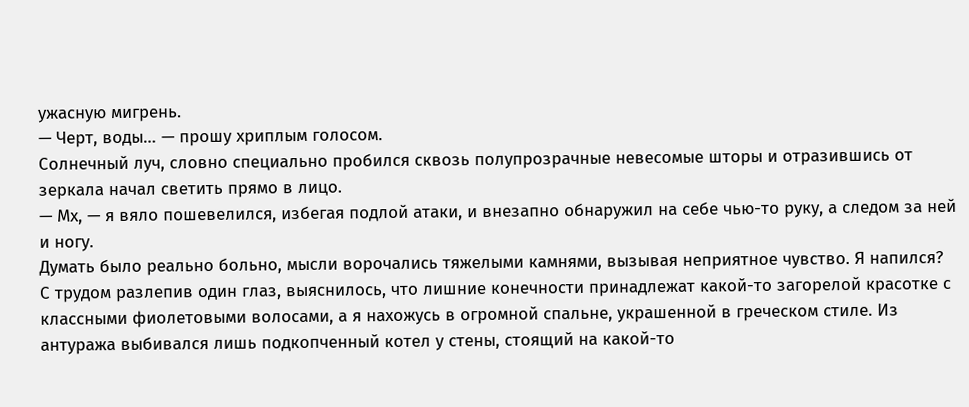ужасную мигрень.
— Черт, воды… — прошу хриплым голосом.
Солнечный луч, словно специально пробился сквозь полупрозрачные невесомые шторы и отразившись от зеркала начал светить прямо в лицо.
— Мх, — я вяло пошевелился, избегая подлой атаки, и внезапно обнаружил на себе чью-то руку, а следом за ней и ногу.
Думать было реально больно, мысли ворочались тяжелыми камнями, вызывая неприятное чувство. Я напился?
С трудом разлепив один глаз, выяснилось, что лишние конечности принадлежат какой-то загорелой красотке с классными фиолетовыми волосами, а я нахожусь в огромной спальне, украшенной в греческом стиле. Из антуража выбивался лишь подкопченный котел у стены, стоящий на какой-то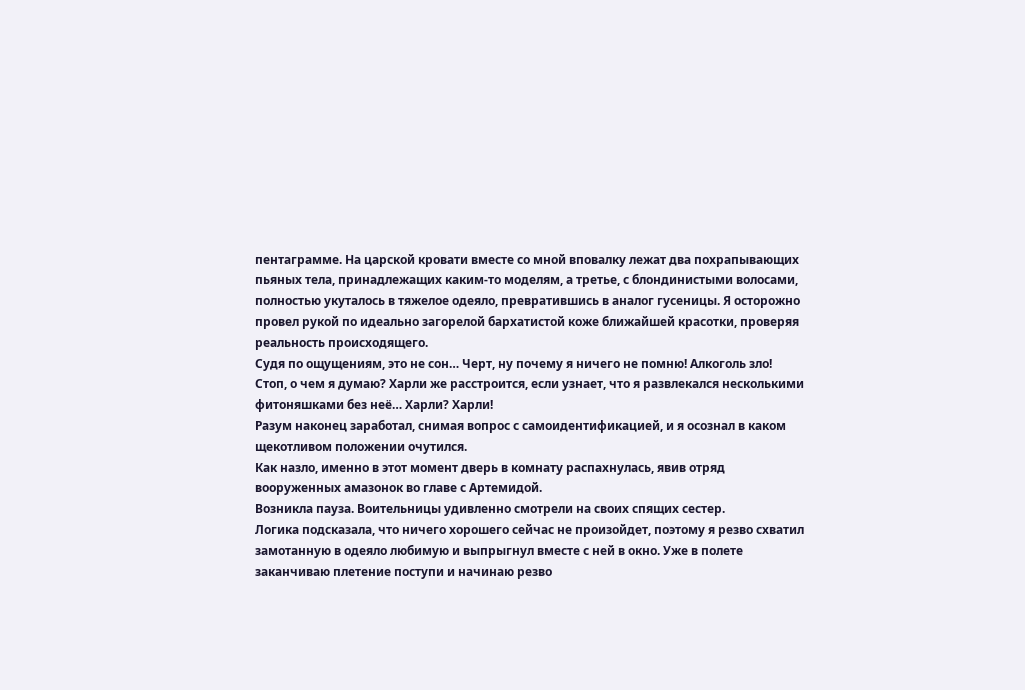пентаграмме. На царской кровати вместе со мной вповалку лежат два похрапывающих пьяных тела, принадлежащих каким-то моделям, а третье, с блондинистыми волосами, полностью укуталось в тяжелое одеяло, превратившись в аналог гусеницы. Я осторожно провел рукой по идеально загорелой бархатистой коже ближайшей красотки, проверяя реальность происходящего.
Судя по ощущениям, это не сон… Черт, ну почему я ничего не помню! Алкоголь зло!
Стоп, о чем я думаю? Харли же расстроится, если узнает, что я развлекался несколькими фитоняшками без неё… Харли? Харли!
Разум наконец заработал, снимая вопрос с самоидентификацией, и я осознал в каком щекотливом положении очутился.
Как назло, именно в этот момент дверь в комнату распахнулась, явив отряд вооруженных амазонок во главе с Артемидой.
Возникла пауза. Воительницы удивленно смотрели на своих спящих сестер.
Логика подсказала, что ничего хорошего сейчас не произойдет, поэтому я резво схватил замотанную в одеяло любимую и выпрыгнул вместе с ней в окно. Уже в полете заканчиваю плетение поступи и начинаю резво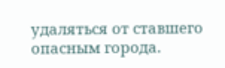удаляться от ставшего опасным города.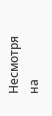Несмотря на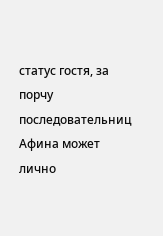статус гостя, за порчу последовательниц Афина может лично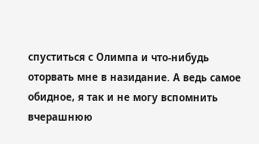спуститься с Олимпа и что-нибудь оторвать мне в назидание. А ведь самое обидное, я так и не могу вспомнить вчерашнюю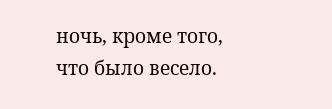ночь, кроме того, что было весело.